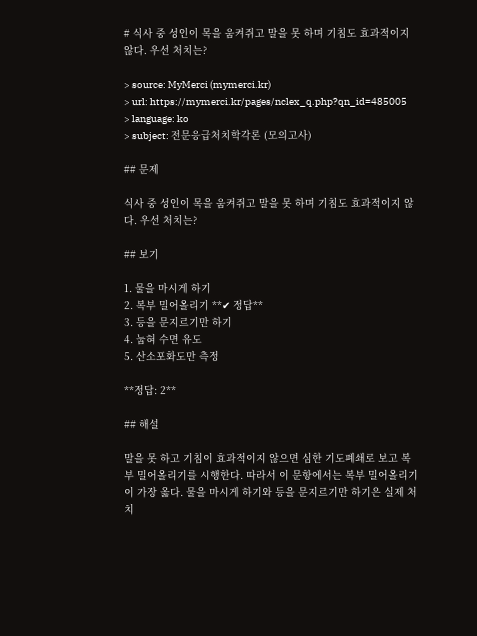# 식사 중 성인이 목을 움켜쥐고 말을 못 하며 기침도 효과적이지 않다. 우선 처치는?

> source: MyMerci (mymerci.kr)
> url: https://mymerci.kr/pages/nclex_q.php?qn_id=485005
> language: ko
> subject: 전문응급처치학각론 (모의고사)

## 문제

식사 중 성인이 목을 움켜쥐고 말을 못 하며 기침도 효과적이지 않다. 우선 처치는?

## 보기

1. 물을 마시게 하기
2. 복부 밀어올리기 **✔ 정답**
3. 등을 문지르기만 하기
4. 눕혀 수면 유도
5. 산소포화도만 측정

**정답: 2**

## 해설

말을 못 하고 기침이 효과적이지 않으면 심한 기도폐쇄로 보고 복부 밀어올리기를 시행한다. 따라서 이 문항에서는 복부 밀어올리기이 가장 옳다. 물을 마시게 하기와 등을 문지르기만 하기은 실제 처치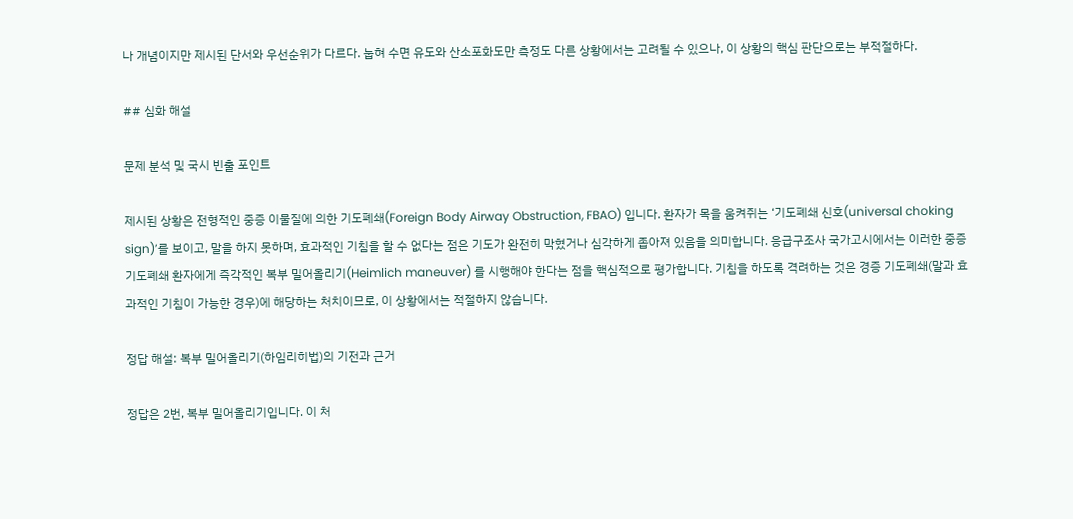나 개념이지만 제시된 단서와 우선순위가 다르다. 눕혀 수면 유도와 산소포화도만 측정도 다른 상황에서는 고려될 수 있으나, 이 상황의 핵심 판단으로는 부적절하다.

## 심화 해설

문제 분석 및 국시 빈출 포인트

제시된 상황은 전형적인 중증 이물질에 의한 기도폐쇄(Foreign Body Airway Obstruction, FBAO) 입니다. 환자가 목을 움켜쥐는 ‘기도폐쇄 신호(universal choking sign)’를 보이고, 말을 하지 못하며, 효과적인 기침을 할 수 없다는 점은 기도가 완전히 막혔거나 심각하게 좁아져 있음을 의미합니다. 응급구조사 국가고시에서는 이러한 중증 기도폐쇄 환자에게 즉각적인 복부 밀어올리기(Heimlich maneuver) 를 시행해야 한다는 점을 핵심적으로 평가합니다. 기침을 하도록 격려하는 것은 경증 기도폐쇄(말과 효과적인 기침이 가능한 경우)에 해당하는 처치이므로, 이 상황에서는 적절하지 않습니다.

정답 해설: 복부 밀어올리기(하임리히법)의 기전과 근거

정답은 2번, 복부 밀어올리기입니다. 이 처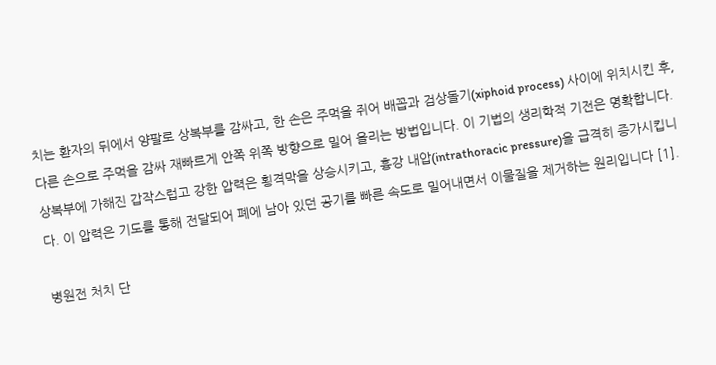치는 환자의 뒤에서 양팔로 상복부를 감싸고, 한 손은 주먹을 쥐어 배꼽과 검상돌기(xiphoid process) 사이에 위치시킨 후, 다른 손으로 주먹을 감싸 재빠르게 안쪽 위쪽 방향으로 밀어 올리는 방법입니다. 이 기법의 생리학적 기전은 명확합니다. 상복부에 가해진 갑작스럽고 강한 압력은 횡격막을 상승시키고, 흉강 내압(intrathoracic pressure)을 급격히 증가시킵니다. 이 압력은 기도를 통해 전달되어 폐에 남아 있던 공기를 빠른 속도로 밀어내면서 이물질을 제거하는 원리입니다 [1].

병원전 처치 단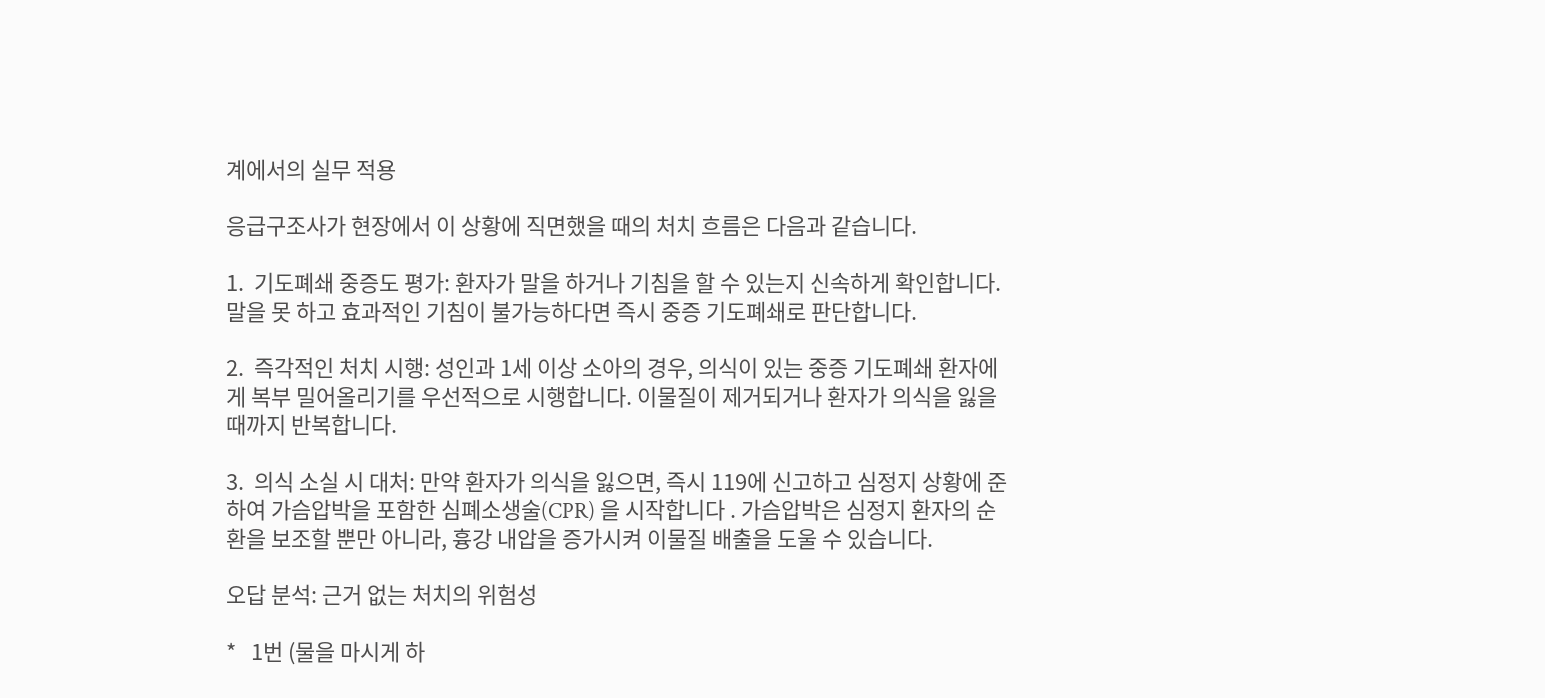계에서의 실무 적용

응급구조사가 현장에서 이 상황에 직면했을 때의 처치 흐름은 다음과 같습니다.

1.  기도폐쇄 중증도 평가: 환자가 말을 하거나 기침을 할 수 있는지 신속하게 확인합니다. 말을 못 하고 효과적인 기침이 불가능하다면 즉시 중증 기도폐쇄로 판단합니다.

2.  즉각적인 처치 시행: 성인과 1세 이상 소아의 경우, 의식이 있는 중증 기도폐쇄 환자에게 복부 밀어올리기를 우선적으로 시행합니다. 이물질이 제거되거나 환자가 의식을 잃을 때까지 반복합니다.

3.  의식 소실 시 대처: 만약 환자가 의식을 잃으면, 즉시 119에 신고하고 심정지 상황에 준하여 가슴압박을 포함한 심폐소생술(CPR) 을 시작합니다 . 가슴압박은 심정지 환자의 순환을 보조할 뿐만 아니라, 흉강 내압을 증가시켜 이물질 배출을 도울 수 있습니다.

오답 분석: 근거 없는 처치의 위험성

*   1번 (물을 마시게 하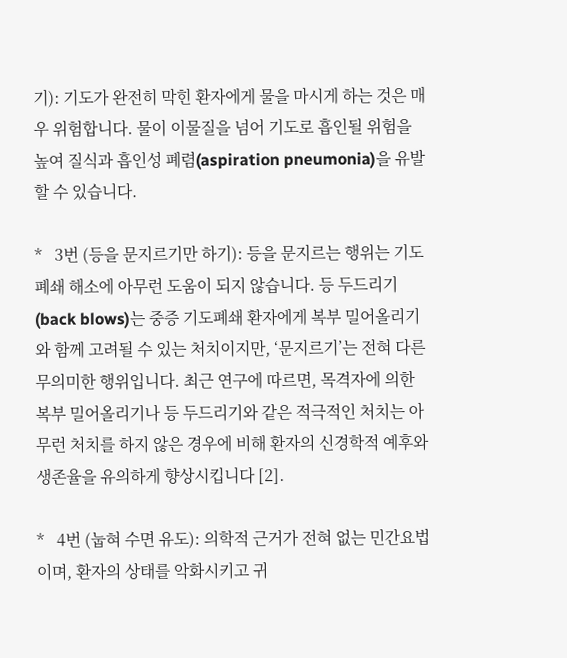기): 기도가 완전히 막힌 환자에게 물을 마시게 하는 것은 매우 위험합니다. 물이 이물질을 넘어 기도로 흡인될 위험을 높여 질식과 흡인성 폐렴(aspiration pneumonia)을 유발할 수 있습니다.

*   3번 (등을 문지르기만 하기): 등을 문지르는 행위는 기도폐쇄 해소에 아무런 도움이 되지 않습니다. 등 두드리기(back blows)는 중증 기도폐쇄 환자에게 복부 밀어올리기와 함께 고려될 수 있는 처치이지만, ‘문지르기’는 전혀 다른 무의미한 행위입니다. 최근 연구에 따르면, 목격자에 의한 복부 밀어올리기나 등 두드리기와 같은 적극적인 처치는 아무런 처치를 하지 않은 경우에 비해 환자의 신경학적 예후와 생존율을 유의하게 향상시킵니다 [2].

*   4번 (눕혀 수면 유도): 의학적 근거가 전혀 없는 민간요법이며, 환자의 상태를 악화시키고 귀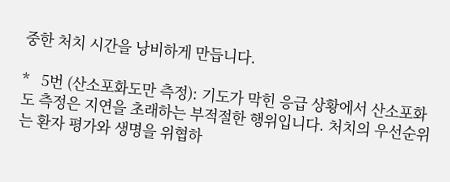중한 처치 시간을 낭비하게 만듭니다.

*   5번 (산소포화도만 측정): 기도가 막힌 응급 상황에서 산소포화도 측정은 지연을 초래하는 부적절한 행위입니다. 처치의 우선순위는 환자 평가와 생명을 위협하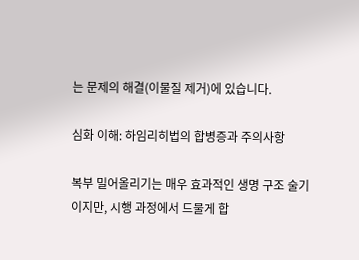는 문제의 해결(이물질 제거)에 있습니다.

심화 이해: 하임리히법의 합병증과 주의사항

복부 밀어올리기는 매우 효과적인 생명 구조 술기이지만, 시행 과정에서 드물게 합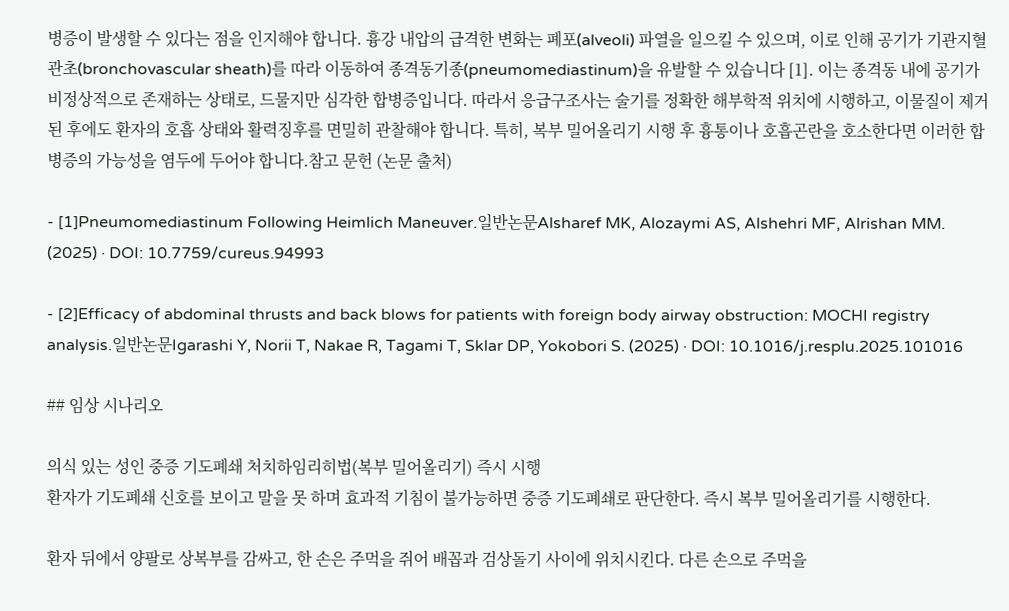병증이 발생할 수 있다는 점을 인지해야 합니다. 흉강 내압의 급격한 변화는 폐포(alveoli) 파열을 일으킬 수 있으며, 이로 인해 공기가 기관지혈관초(bronchovascular sheath)를 따라 이동하여 종격동기종(pneumomediastinum)을 유발할 수 있습니다 [1]. 이는 종격동 내에 공기가 비정상적으로 존재하는 상태로, 드물지만 심각한 합병증입니다. 따라서 응급구조사는 술기를 정확한 해부학적 위치에 시행하고, 이물질이 제거된 후에도 환자의 호흡 상태와 활력징후를 면밀히 관찰해야 합니다. 특히, 복부 밀어올리기 시행 후 흉통이나 호흡곤란을 호소한다면 이러한 합병증의 가능성을 염두에 두어야 합니다.참고 문헌 (논문 출처)

- [1]Pneumomediastinum Following Heimlich Maneuver.일반논문Alsharef MK, Alozaymi AS, Alshehri MF, Alrishan MM. (2025) · DOI: 10.7759/cureus.94993

- [2]Efficacy of abdominal thrusts and back blows for patients with foreign body airway obstruction: MOCHI registry analysis.일반논문Igarashi Y, Norii T, Nakae R, Tagami T, Sklar DP, Yokobori S. (2025) · DOI: 10.1016/j.resplu.2025.101016

## 임상 시나리오

의식 있는 성인 중증 기도폐쇄 처치하임리히법(복부 밀어올리기) 즉시 시행
환자가 기도폐쇄 신호를 보이고 말을 못 하며 효과적 기침이 불가능하면 중증 기도폐쇄로 판단한다. 즉시 복부 밀어올리기를 시행한다.

환자 뒤에서 양팔로 상복부를 감싸고, 한 손은 주먹을 쥐어 배꼽과 검상돌기 사이에 위치시킨다. 다른 손으로 주먹을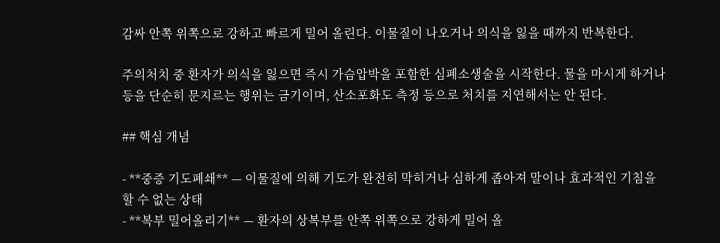감싸 안쪽 위쪽으로 강하고 빠르게 밀어 올린다. 이물질이 나오거나 의식을 잃을 때까지 반복한다.

주의처치 중 환자가 의식을 잃으면 즉시 가슴압박을 포함한 심폐소생술을 시작한다. 물을 마시게 하거나 등을 단순히 문지르는 행위는 금기이며, 산소포화도 측정 등으로 처치를 지연해서는 안 된다.

## 핵심 개념

- **중증 기도폐쇄** — 이물질에 의해 기도가 완전히 막히거나 심하게 좁아져 말이나 효과적인 기침을 할 수 없는 상태
- **복부 밀어올리기** — 환자의 상복부를 안쪽 위쪽으로 강하게 밀어 올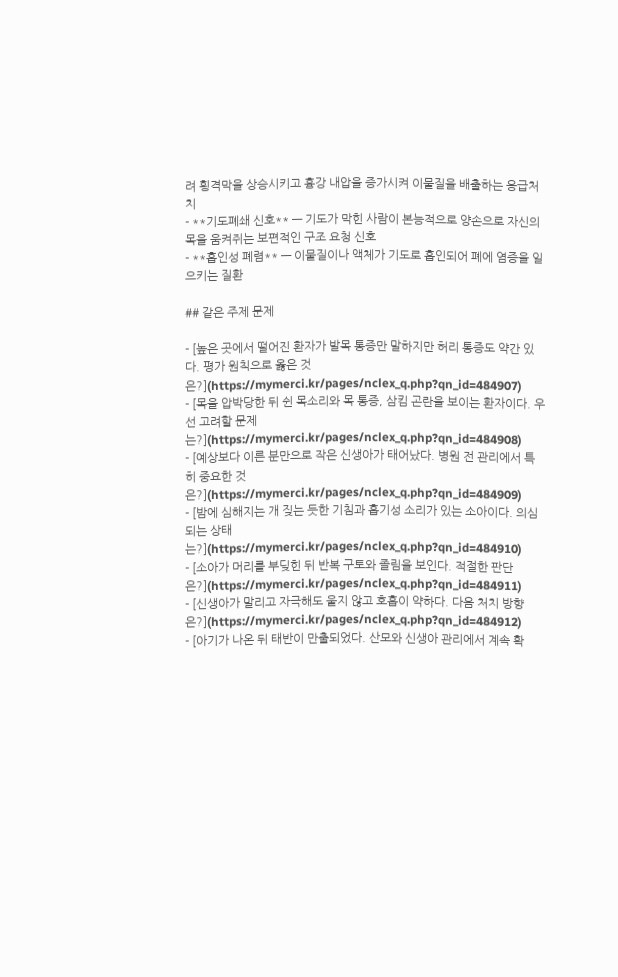려 횡격막을 상승시키고 흉강 내압을 증가시켜 이물질을 배출하는 응급처치
- **기도폐쇄 신호** — 기도가 막힌 사람이 본능적으로 양손으로 자신의 목을 움켜쥐는 보편적인 구조 요청 신호
- **흡인성 폐렴** — 이물질이나 액체가 기도로 흡인되어 폐에 염증을 일으키는 질환

## 같은 주제 문제

- [높은 곳에서 떨어진 환자가 발목 통증만 말하지만 허리 통증도 약간 있다. 평가 원칙으로 옳은 것은?](https://mymerci.kr/pages/nclex_q.php?qn_id=484907)
- [목을 압박당한 뒤 쉰 목소리와 목 통증, 삼킴 곤란을 보이는 환자이다. 우선 고려할 문제는?](https://mymerci.kr/pages/nclex_q.php?qn_id=484908)
- [예상보다 이른 분만으로 작은 신생아가 태어났다. 병원 전 관리에서 특히 중요한 것은?](https://mymerci.kr/pages/nclex_q.php?qn_id=484909)
- [밤에 심해지는 개 짖는 듯한 기침과 흡기성 소리가 있는 소아이다. 의심되는 상태는?](https://mymerci.kr/pages/nclex_q.php?qn_id=484910)
- [소아가 머리를 부딪힌 뒤 반복 구토와 졸림을 보인다. 적절한 판단은?](https://mymerci.kr/pages/nclex_q.php?qn_id=484911)
- [신생아가 말리고 자극해도 울지 않고 호흡이 약하다. 다음 처치 방향은?](https://mymerci.kr/pages/nclex_q.php?qn_id=484912)
- [아기가 나온 뒤 태반이 만출되었다. 산모와 신생아 관리에서 계속 확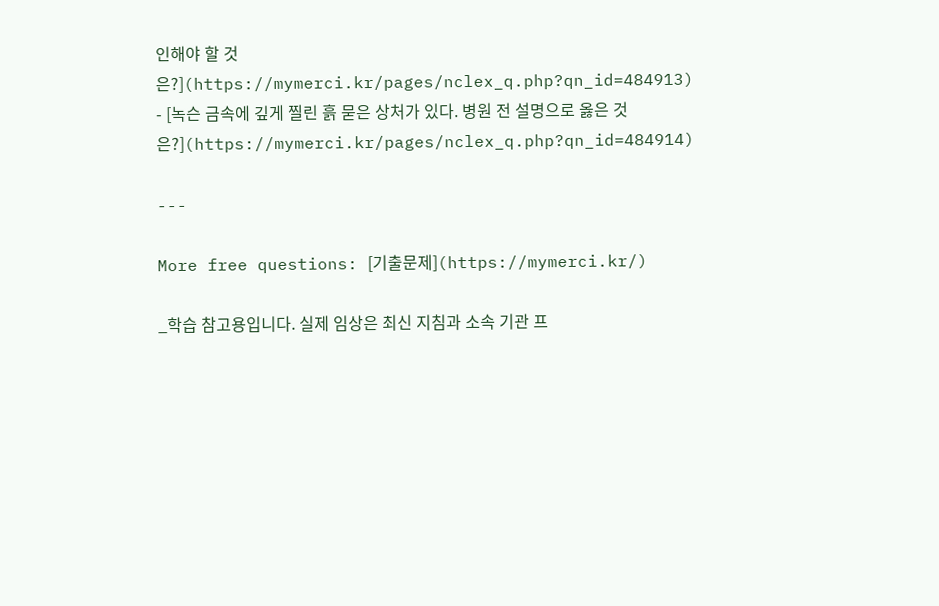인해야 할 것은?](https://mymerci.kr/pages/nclex_q.php?qn_id=484913)
- [녹슨 금속에 깊게 찔린 흙 묻은 상처가 있다. 병원 전 설명으로 옳은 것은?](https://mymerci.kr/pages/nclex_q.php?qn_id=484914)

---

More free questions: [기출문제](https://mymerci.kr/)

_학습 참고용입니다. 실제 임상은 최신 지침과 소속 기관 프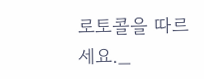로토콜을 따르세요._